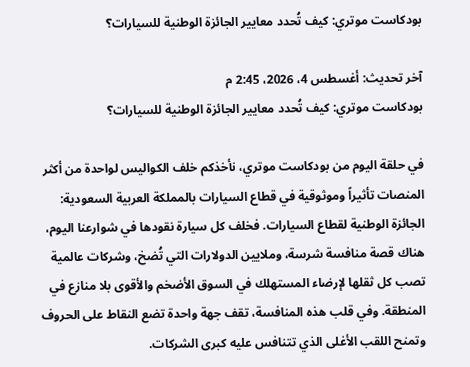بودكاست موتري: كيف تُحدد معايير الجائزة الوطنية للسيارات؟

آخر تحديث: أغسطس 4، 2026، 2:45 م
بودكاست موتري: كيف تُحدد معايير الجائزة الوطنية للسيارات؟

في حلقة اليوم من بودكاست موتري، نأخذكم خلف الكواليس لواحدة من أكثر المنصات تأثيراً وموثوقية في قطاع السيارات بالمملكة العربية السعودية: الجائزة الوطنية لقطاع السيارات. فخلف كل سيارة نقودها في شوارعنا اليوم، هناك قصة منافسة شرسة، وملايين الدولارات التي تُضخ، وشركات عالمية تصب كل ثقلها لإرضاء المستهلك في السوق الأضخم والأقوى بلا منازع في المنطقة. وفي قلب هذه المنافسة، تقف جهة واحدة تضع النقاط على الحروف وتمنح اللقب الأغلى الذي تتنافس عليه كبرى الشركات.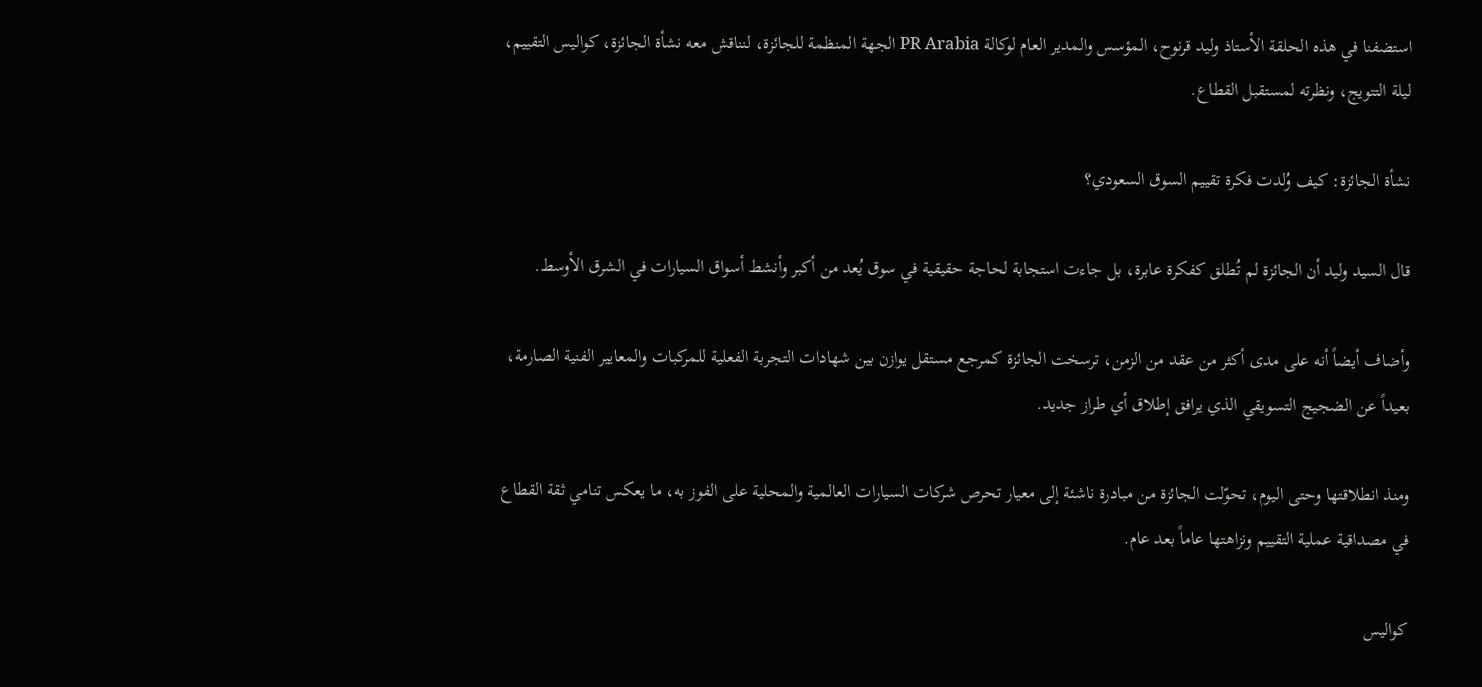استضفنا في هذه الحلقة الأستاذ وليد قرنوح، المؤسس والمدير العام لوكالة PR Arabia الجهة المنظمة للجائزة، لنناقش معه نشأة الجائزة، كواليس التقييم، ليلة التتويج، ونظرته لمستقبل القطاع.

نشأة الجائزة: كيف وُلدت فكرة تقييم السوق السعودي؟

قال السيد وليد أن الجائزة لم تُطلق كفكرة عابرة، بل جاءت استجابة لحاجة حقيقية في سوق يُعد من أكبر وأنشط أسواق السيارات في الشرق الأوسط.

وأضاف أيضاً أنه على مدى أكثر من عقد من الزمن، ترسخت الجائزة كمرجع مستقل يوازن بين شهادات التجربة الفعلية للمركبات والمعايير الفنية الصارمة، بعيداً عن الضجيج التسويقي الذي يرافق إطلاق أي طراز جديد.

ومنذ انطلاقتها وحتى اليوم، تحوّلت الجائزة من مبادرة ناشئة إلى معيار تحرص شركات السيارات العالمية والمحلية على الفوز به، ما يعكس تنامي ثقة القطاع في مصداقية عملية التقييم ونزاهتها عاماً بعد عام.

كواليس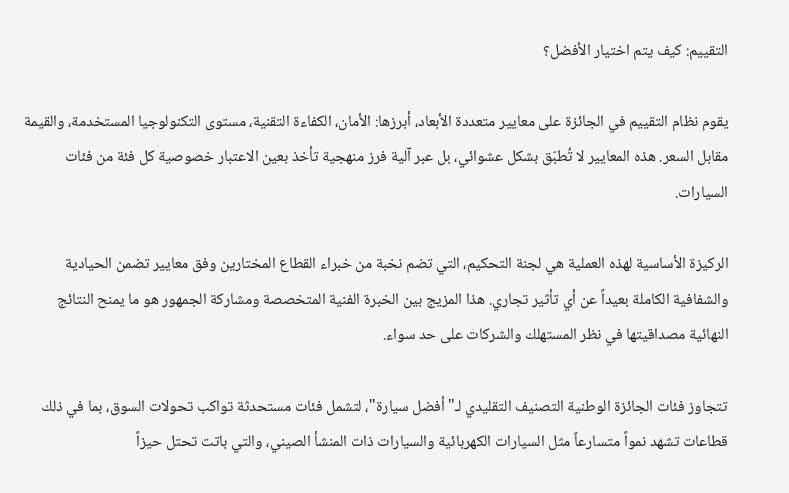التقييم: كيف يتم اختيار الأفضل؟

يقوم نظام التقييم في الجائزة على معايير متعددة الأبعاد، أبرزها: الأمان، الكفاءة التقنية، مستوى التكنولوجيا المستخدمة، والقيمة مقابل السعر. هذه المعايير لا تُطبّق بشكل عشوائي، بل عبر آلية فرز منهجية تأخذ بعين الاعتبار خصوصية كل فئة من فئات السيارات.

الركيزة الأساسية لهذه العملية هي لجنة التحكيم، التي تضم نخبة من خبراء القطاع المختارين وفق معايير تضمن الحيادية والشفافية الكاملة بعيداً عن أي تأثير تجاري. هذا المزيج بين الخبرة الفنية المتخصصة ومشاركة الجمهور هو ما يمنح النتائج النهائية مصداقيتها في نظر المستهلك والشركات على حد سواء.

تتجاوز فئات الجائزة الوطنية التصنيف التقليدي لـ"أفضل سيارة"، لتشمل فئات مستحدثة تواكب تحولات السوق، بما في ذلك قطاعات تشهد نمواً متسارعاً مثل السيارات الكهربائية والسيارات ذات المنشأ الصيني، والتي باتت تحتل حيزاً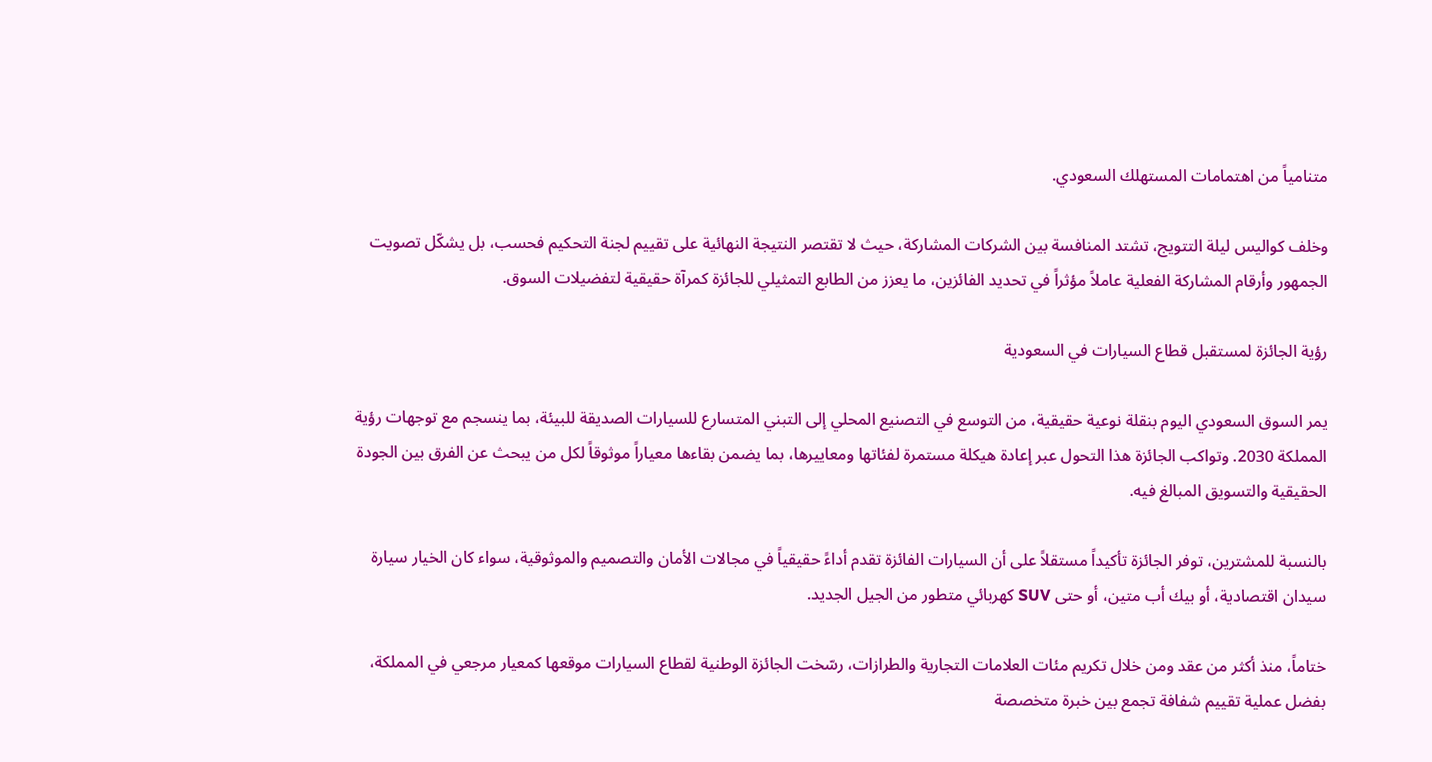متنامياً من اهتمامات المستهلك السعودي.

وخلف كواليس ليلة التتويج، تشتد المنافسة بين الشركات المشاركة، حيث لا تقتصر النتيجة النهائية على تقييم لجنة التحكيم فحسب، بل يشكّل تصويت الجمهور وأرقام المشاركة الفعلية عاملاً مؤثراً في تحديد الفائزين، ما يعزز من الطابع التمثيلي للجائزة كمرآة حقيقية لتفضيلات السوق.

رؤية الجائزة لمستقبل قطاع السيارات في السعودية

يمر السوق السعودي اليوم بنقلة نوعية حقيقية، من التوسع في التصنيع المحلي إلى التبني المتسارع للسيارات الصديقة للبيئة، بما ينسجم مع توجهات رؤية المملكة 2030. وتواكب الجائزة هذا التحول عبر إعادة هيكلة مستمرة لفئاتها ومعاييرها، بما يضمن بقاءها معياراً موثوقاً لكل من يبحث عن الفرق بين الجودة الحقيقية والتسويق المبالغ فيه.

بالنسبة للمشترين، توفر الجائزة تأكيداً مستقلاً على أن السيارات الفائزة تقدم أداءً حقيقياً في مجالات الأمان والتصميم والموثوقية، سواء كان الخيار سيارة سيدان اقتصادية، أو بيك أب متين، أو حتى SUV كهربائي متطور من الجيل الجديد.

ختاماً، منذ أكثر من عقد ومن خلال تكريم مئات العلامات التجارية والطرازات، رسّخت الجائزة الوطنية لقطاع السيارات موقعها كمعيار مرجعي في المملكة، بفضل عملية تقييم شفافة تجمع بين خبرة متخصصة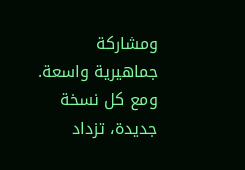ومشاركة جماهيرية واسعة. ومع كل نسخة جديدة، تزداد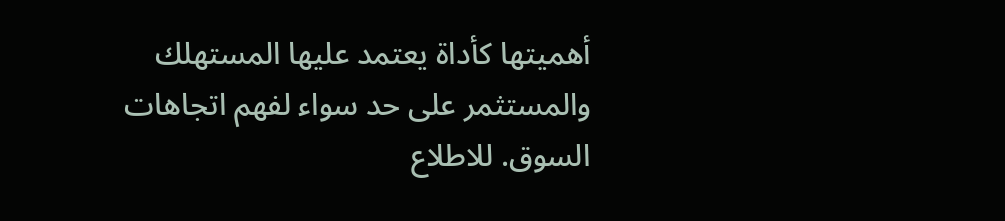أهميتها كأداة يعتمد عليها المستهلك والمستثمر على حد سواء لفهم اتجاهات السوق. للاطلاع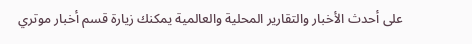على أحدث الأخبار والتقارير المحلية والعالمية يمكنك زيارة قسم أخبار موتري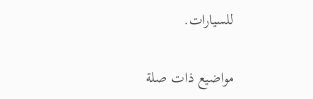للسيارات.

مواضيع ذات صلة